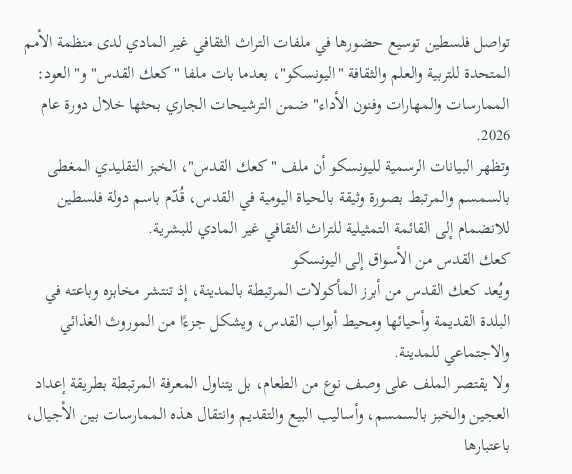تواصل فلسطين توسيع حضورها في ملفات التراث الثقافي غير المادي لدى منظمة الأمم المتحدة للتربية والعلم والثقافة "اليونسكو"، بعدما بات ملفا "كعك القدس" و"العود: الممارسات والمهارات وفنون الأداء" ضمن الترشيحات الجاري بحثها خلال دورة عام 2026.
وتظهر البيانات الرسمية لليونسكو أن ملف "كعك القدس"، الخبز التقليدي المغطى بالسمسم والمرتبط بصورة وثيقة بالحياة اليومية في القدس، قُدّم باسم دولة فلسطين للانضمام إلى القائمة التمثيلية للتراث الثقافي غير المادي للبشرية.
كعك القدس من الأسواق إلى اليونسكو
ويُعد كعك القدس من أبرز المأكولات المرتبطة بالمدينة، إذ تنتشر مخابزه وباعته في البلدة القديمة وأحيائها ومحيط أبواب القدس، ويشكل جزءًا من الموروث الغذائي والاجتماعي للمدينة.
ولا يقتصر الملف على وصف نوع من الطعام، بل يتناول المعرفة المرتبطة بطريقة إعداد العجين والخبز بالسمسم، وأساليب البيع والتقديم وانتقال هذه الممارسات بين الأجيال، باعتبارها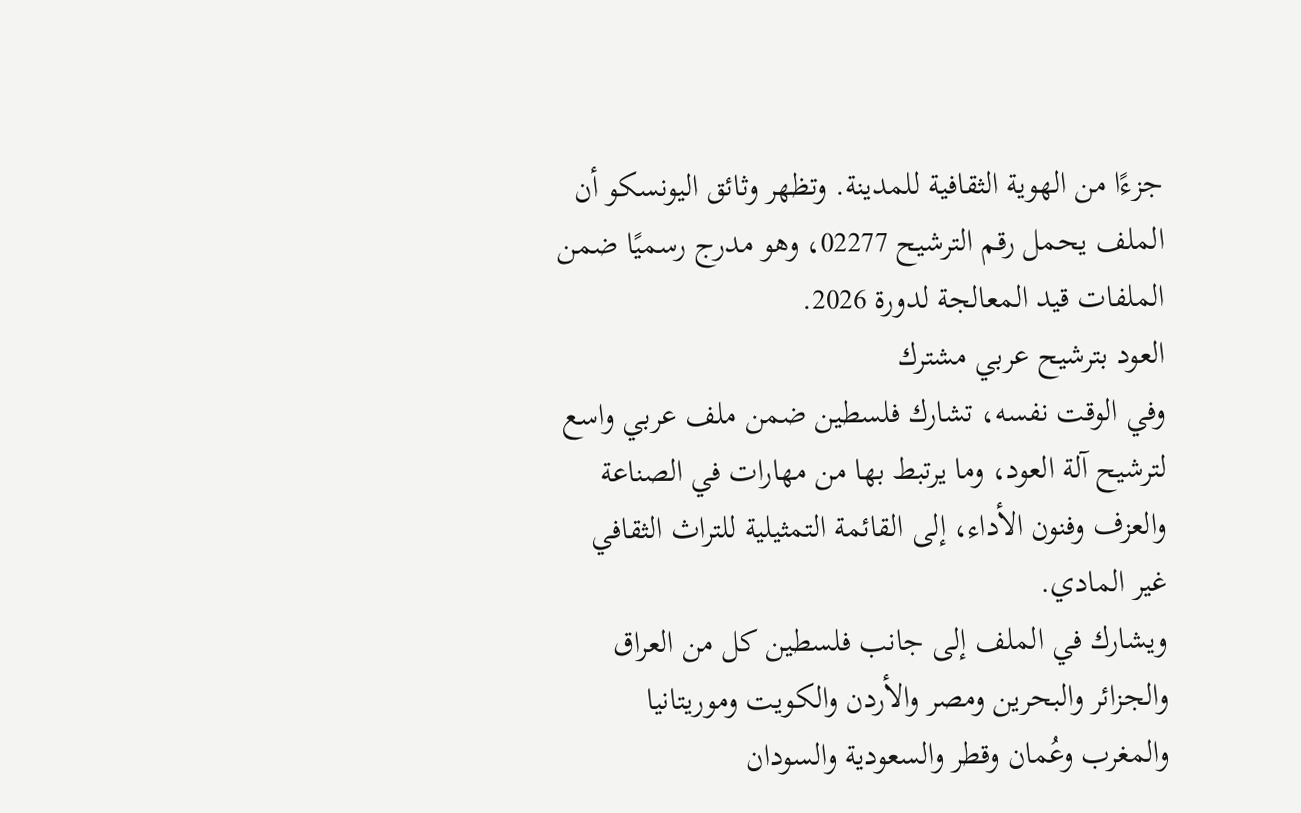جزءًا من الهوية الثقافية للمدينة. وتظهر وثائق اليونسكو أن الملف يحمل رقم الترشيح 02277، وهو مدرج رسميًا ضمن الملفات قيد المعالجة لدورة 2026.
العود بترشيح عربي مشترك
وفي الوقت نفسه، تشارك فلسطين ضمن ملف عربي واسع لترشيح آلة العود، وما يرتبط بها من مهارات في الصناعة والعزف وفنون الأداء، إلى القائمة التمثيلية للتراث الثقافي غير المادي.
ويشارك في الملف إلى جانب فلسطين كل من العراق والجزائر والبحرين ومصر والأردن والكويت وموريتانيا والمغرب وعُمان وقطر والسعودية والسودان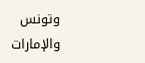وتونس والإمارات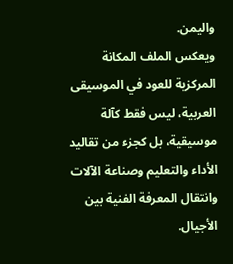واليمن.
ويعكس الملف المكانة المركزية للعود في الموسيقى العربية، ليس فقط كآلة موسيقية، بل كجزء من تقاليد الأداء والتعليم وصناعة الآلات وانتقال المعرفة الفنية بين الأجيال.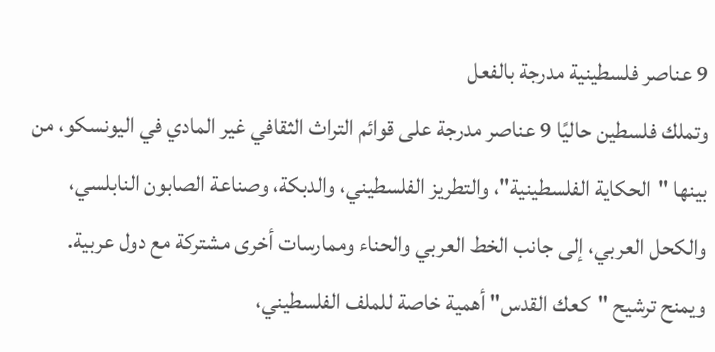9 عناصر فلسطينية مدرجة بالفعل
وتملك فلسطين حاليًا 9 عناصر مدرجة على قوائم التراث الثقافي غير المادي في اليونسكو، من بينها "الحكاية الفلسطينية"، والتطريز الفلسطيني، والدبكة، وصناعة الصابون النابلسي، والكحل العربي، إلى جانب الخط العربي والحناء وممارسات أخرى مشتركة مع دول عربية.
ويمنح ترشيح "كعك القدس" أهمية خاصة للملف الفلسطيني،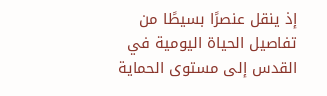إذ ينقل عنصرًا بسيطًا من تفاصيل الحياة اليومية في القدس إلى مستوى الحماية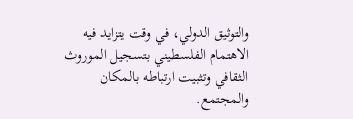والتوثيق الدولي، في وقت يتزايد فيه الاهتمام الفلسطيني بتسجيل الموروث الثقافي وتثبيت ارتباطه بالمكان والمجتمع.